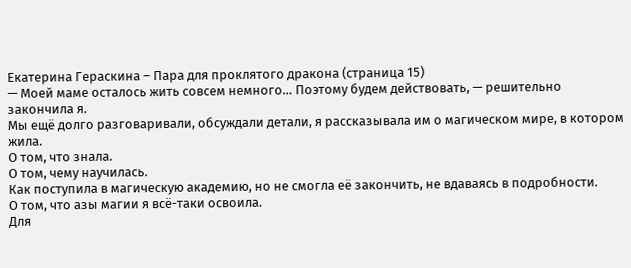Екатерина Гераскина – Пара для проклятого дракона (страница 15)
— Моей маме осталось жить совсем немного… Поэтому будем действовать, — решительно закончила я.
Мы ещё долго разговаривали, обсуждали детали, я рассказывала им о магическом мире, в котором жила.
О том, что знала.
О том, чему научилась.
Как поступила в магическую академию, но не смогла её закончить, не вдаваясь в подробности.
О том, что азы магии я всё-таки освоила.
Для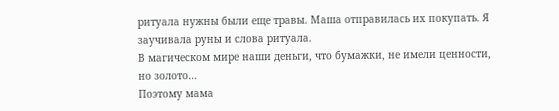ритуала нужны были еще травы. Маша отправилась их покупать. Я заучивала руны и слова ритуала.
В магическом мире наши деньги, что бумажки, не имели ценности, но золото…
Поэтому мама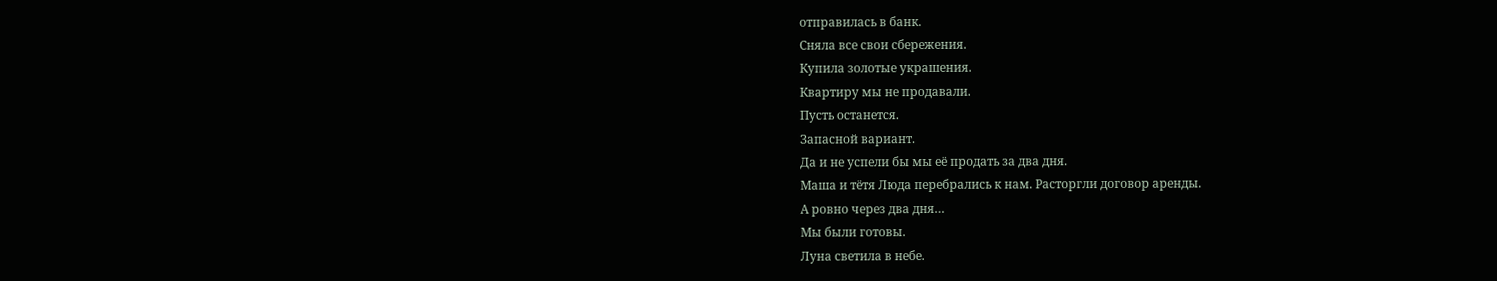отправилась в банк.
Сняла все свои сбережения.
Купила золотые украшения.
Квартиру мы не продавали.
Пусть останется.
Запасной вариант.
Да и не успели бы мы её продать за два дня.
Маша и тётя Люда перебрались к нам. Расторгли договор аренды.
А ровно через два дня…
Мы были готовы.
Луна светила в небе.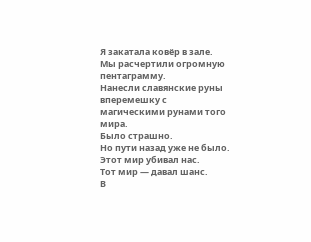Я закатала ковёр в зале.
Мы расчертили огромную пентаграмму.
Нанесли славянские руны вперемешку с магическими рунами того мира.
Было страшно.
Но пути назад уже не было.
Этот мир убивал нас.
Тот мир — давал шанс.
В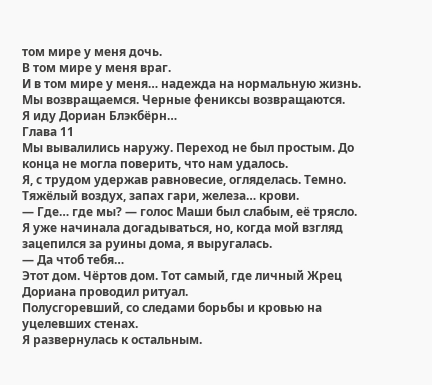том мире у меня дочь.
В том мире у меня враг.
И в том мире у меня… надежда на нормальную жизнь.
Мы возвращаемся. Черные фениксы возвращаются.
Я иду Дориан Блэкбёрн…
Глава 11
Мы вывалились наружу. Переход не был простым. До конца не могла поверить, что нам удалось.
Я, с трудом удержав равновесие, огляделась. Темно. Тяжёлый воздух, запах гари, железа… крови.
— Где… где мы? — голос Маши был слабым, её трясло.
Я уже начинала догадываться, но, когда мой взгляд зацепился за руины дома, я выругалась.
— Да чтоб тебя…
Этот дом. Чёртов дом. Тот самый, где личный Жрец Дориана проводил ритуал.
Полусгоревший, со следами борьбы и кровью на уцелевших стенах.
Я развернулась к остальным.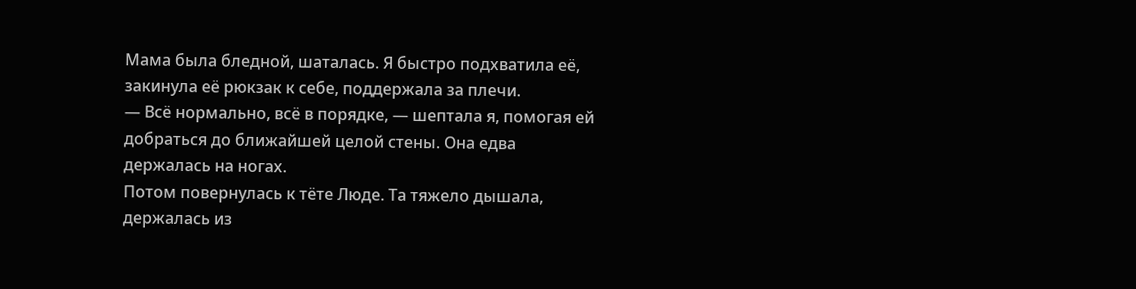Мама была бледной, шаталась. Я быстро подхватила её, закинула её рюкзак к себе, поддержала за плечи.
— Всё нормально, всё в порядке, — шептала я, помогая ей добраться до ближайшей целой стены. Она едва держалась на ногах.
Потом повернулась к тёте Люде. Та тяжело дышала, держалась из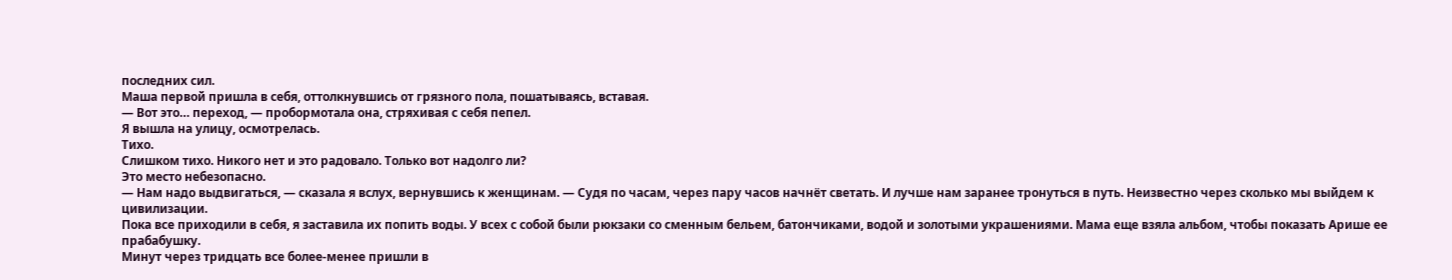последних сил.
Маша первой пришла в себя, оттолкнувшись от грязного пола, пошатываясь, вставая.
— Вот это… переход, — пробормотала она, стряхивая с себя пепел.
Я вышла на улицу, осмотрелась.
Тихо.
Слишком тихо. Никого нет и это радовало. Только вот надолго ли?
Это место небезопасно.
— Нам надо выдвигаться, — сказала я вслух, вернувшись к женщинам. — Судя по часам, через пару часов начнёт светать. И лучше нам заранее тронуться в путь. Неизвестно через сколько мы выйдем к цивилизации.
Пока все приходили в себя, я заставила их попить воды. У всех с собой были рюкзаки со сменным бельем, батончиками, водой и золотыми украшениями. Мама еще взяла альбом, чтобы показать Арише ее прабабушку.
Минут через тридцать все более-менее пришли в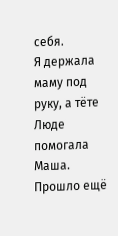себя.
Я держала маму под руку, а тёте Люде помогала Маша.
Прошло ещё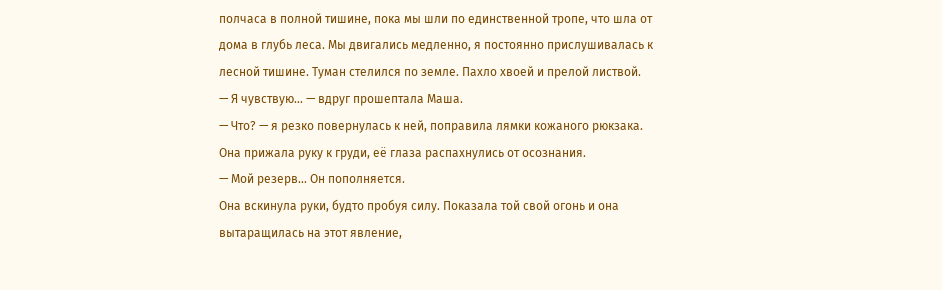полчаса в полной тишине, пока мы шли по единственной тропе, что шла от дома в глубь леса. Мы двигались медленно, я постоянно прислушивалась к лесной тишине. Туман стелился по земле. Пахло хвоей и прелой листвой.
— Я чувствую… — вдруг прошептала Маша.
— Что? — я резко повернулась к ней, поправила лямки кожаного рюкзака.
Она прижала руку к груди, её глаза распахнулись от осознания.
— Мой резерв… Он пополняется.
Она вскинула руки, будто пробуя силу. Показала той свой огонь и она вытаращилась на этот явление,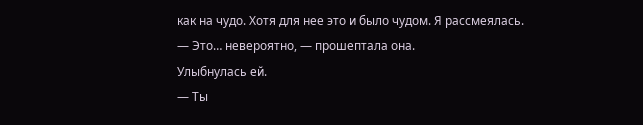как на чудо. Хотя для нее это и было чудом. Я рассмеялась.
— Это… невероятно, — прошептала она.
Улыбнулась ей.
— Ты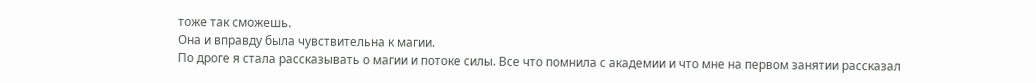тоже так сможешь.
Она и вправду была чувствительна к магии.
По дроге я стала рассказывать о магии и потоке силы. Все что помнила с академии и что мне на первом занятии рассказал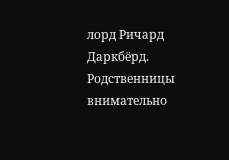лорд Ричард Даркбёрд.
Родственницы внимательно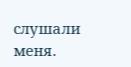слушали меня.